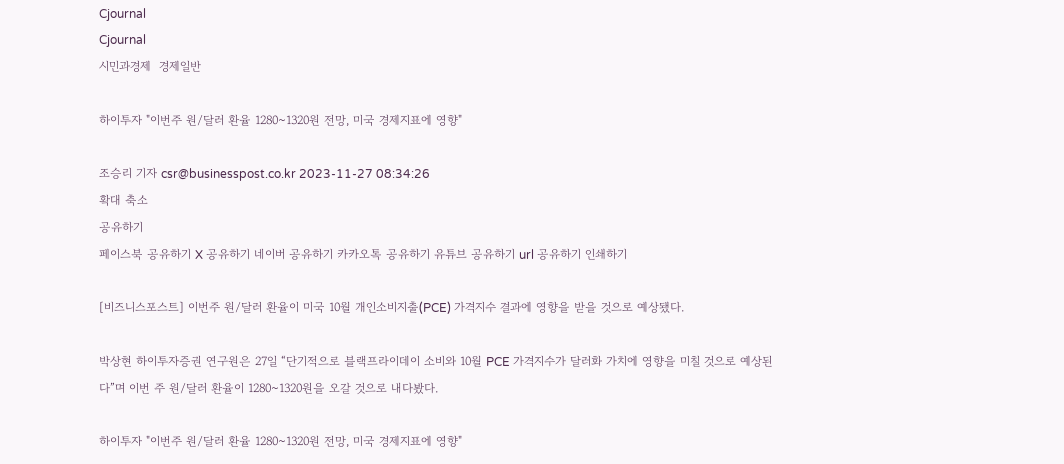Cjournal
Cjournal
시민과경제  경제일반

하이투자 "이번주 원/달러 환율 1280~1320원 전망, 미국 경제지표에 영향"

조승리 기자 csr@businesspost.co.kr 2023-11-27 08:34:26
확대 축소
공유하기
페이스북 공유하기 X 공유하기 네이버 공유하기 카카오톡 공유하기 유튜브 공유하기 url 공유하기 인쇄하기

[비즈니스포스트] 이번주 원/달러 환율이 미국 10월 개인소비지출(PCE) 가격지수 결과에 영향을 받을 것으로 예상됐다.

박상현 하이투자증권 연구원은 27일 “단기적으로 블랙프라이데이 소비와 10월 PCE 가격지수가 달러화 가치에 영향을 미칠 것으로 예상된다”며 이번 주 원/달러 환율이 1280~1320원을 오갈 것으로 내다봤다.

하이투자 "이번주 원/달러 환율 1280~1320원 전망, 미국 경제지표에 영향"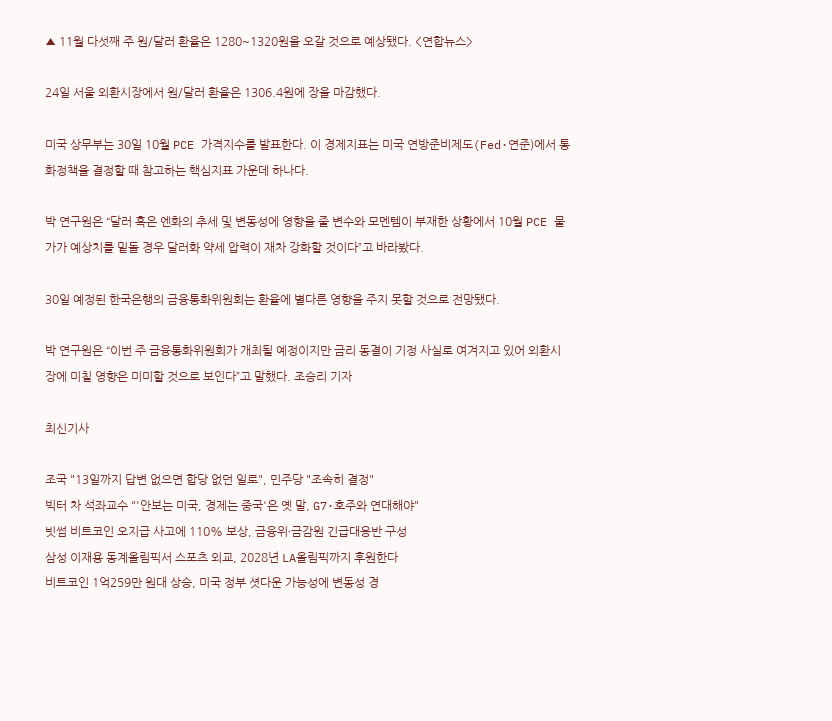▲ 11월 다섯째 주 원/달러 환율은 1280~1320원을 오갈 것으로 예상됐다. <연합뉴스>

24일 서울 외환시장에서 원/달러 환율은 1306.4원에 장을 마감했다.

미국 상무부는 30일 10월 PCE 가격지수를 발표한다. 이 경제지표는 미국 연방준비제도(Fed·연준)에서 통화정책을 결정할 때 참고하는 핵심지표 가운데 하나다.

박 연구원은 “달러 혹은 엔화의 추세 및 변동성에 영향을 줄 변수와 모멘템이 부재한 상황에서 10월 PCE 물가가 예상치를 밑돌 경우 달러화 약세 압력이 재차 강화할 것이다”고 바라봤다.

30일 예정된 한국은행의 금융통화위원회는 환율에 별다른 영향을 주지 못할 것으로 전망됐다.

박 연구원은 “이번 주 금융통화위원회가 개최될 예정이지만 금리 동결이 기정 사실로 여겨지고 있어 외환시장에 미칠 영향은 미미할 것으로 보인다”고 말했다. 조승리 기자

최신기사

조국 "13일까지 답변 없으면 합당 없던 일로", 민주당 "조속히 결정"
빅터 차 석좌교수 "'안보는 미국, 경제는 중국'은 옛 말, G7·호주와 연대해야"
빗썸 비트코인 오지급 사고에 110% 보상, 금융위ᐧ금감원 긴급대응반 구성
삼성 이재용 동계올림픽서 스포츠 외교, 2028년 LA올림픽까지 후원한다
비트코인 1억259만 원대 상승, 미국 정부 셧다운 가능성에 변동성 경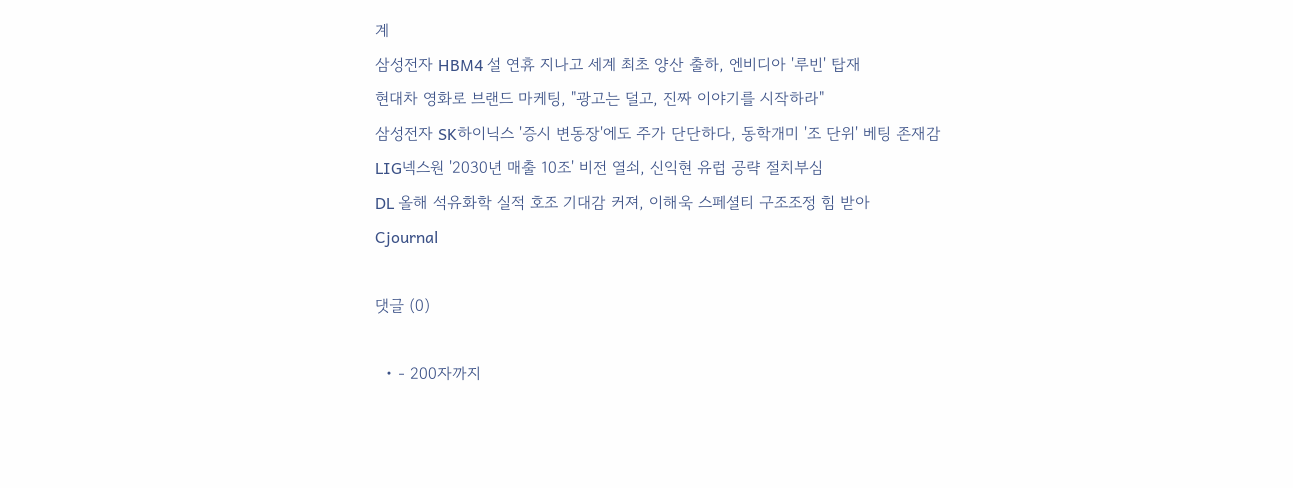계
삼성전자 HBM4 설 연휴 지나고 세계 최초 양산 출하, 엔비디아 '루빈' 탑재
현대차 영화로 브랜드 마케팅, "광고는 덜고, 진짜 이야기를 시작하라"
삼성전자 SK하이닉스 '증시 변동장'에도 주가 단단하다, 동학개미 '조 단위' 베팅 존재감
LIG넥스원 '2030년 매출 10조' 비전 열쇠, 신익현 유럽 공략 절치부심
DL 올해 석유화학 실적 호조 기대감 커져, 이해욱 스페셜티 구조조정 힘 받아
Cjournal

댓글 (0)

  • - 200자까지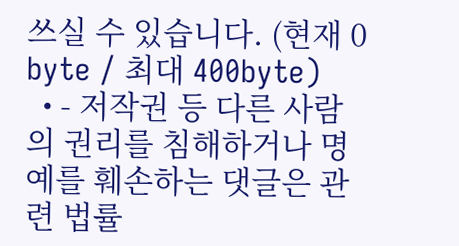쓰실 수 있습니다. (현재 0 byte / 최대 400byte)
  • - 저작권 등 다른 사람의 권리를 침해하거나 명예를 훼손하는 댓글은 관련 법률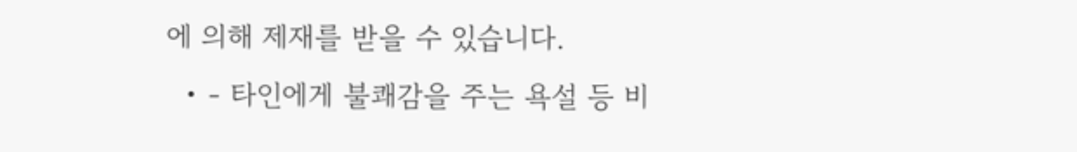에 의해 제재를 받을 수 있습니다.
  • - 타인에게 불쾌감을 주는 욕설 등 비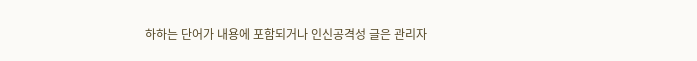하하는 단어가 내용에 포함되거나 인신공격성 글은 관리자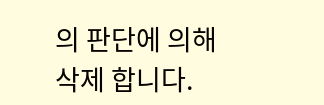의 판단에 의해 삭제 합니다.